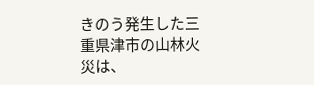きのう発生した三重県津市の山林火災は、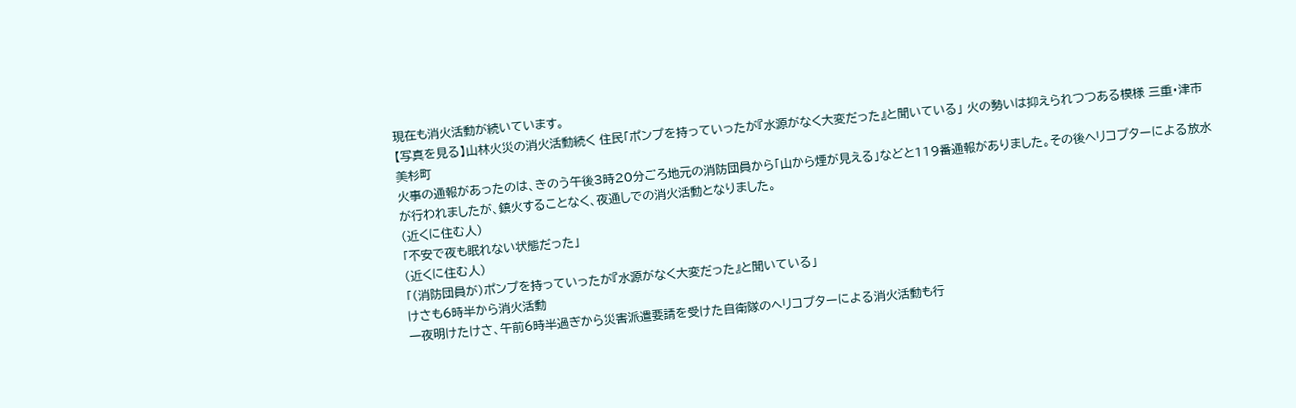現在も消火活動が続いています。
【写真を見る】山林火災の消火活動続く 住民「ポンプを持っていったが『水源がなく大変だった』と聞いている」 火の勢いは抑えられつつある模様 三重・津市美杉町
火事の通報があったのは、きのう午後3時20分ごろ地元の消防団員から「山から煙が見える」などと119番通報がありました。その後ヘリコプターによる放水が行われましたが、鎮火することなく、夜通しでの消火活動となりました。
(近くに住む人)
「不安で夜も眠れない状態だった」
(近くに住む人)
「(消防団員が)ポンプを持っていったが『水源がなく大変だった』と聞いている」
けさも6時半から消火活動
一夜明けたけさ、午前6時半過ぎから災害派遣要請を受けた自衛隊のヘリコプターによる消火活動も行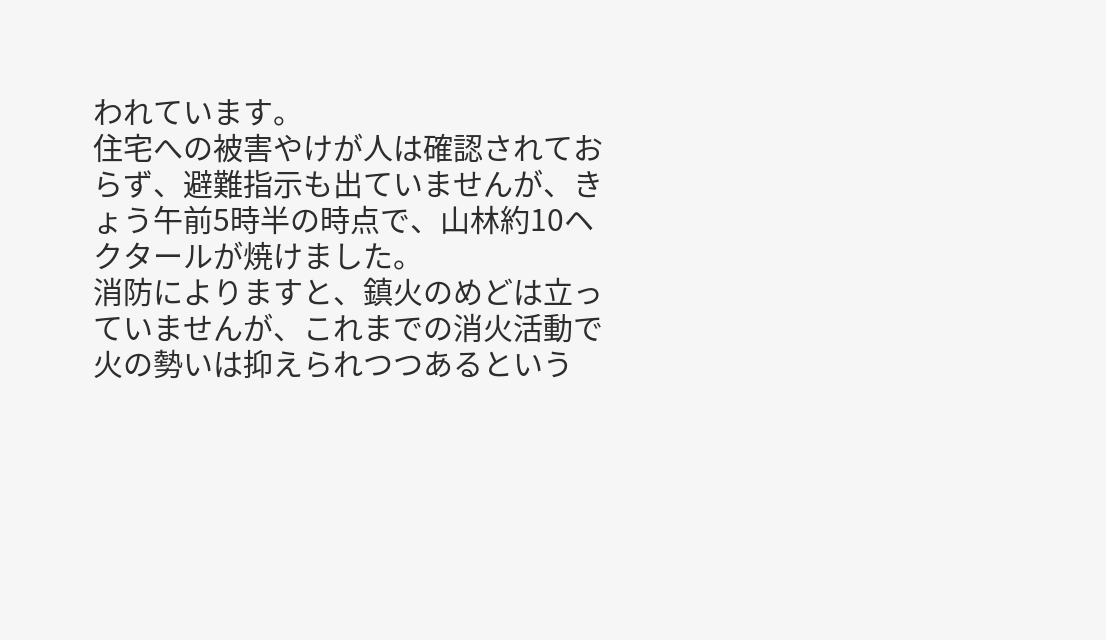われています。
住宅への被害やけが人は確認されておらず、避難指示も出ていませんが、きょう午前5時半の時点で、山林約10ヘクタールが焼けました。
消防によりますと、鎮火のめどは立っていませんが、これまでの消火活動で火の勢いは抑えられつつあるという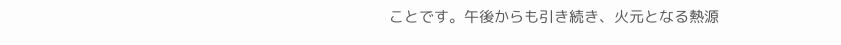ことです。午後からも引き続き、火元となる熱源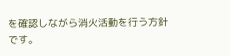を確認しながら消火活動を行う方針です。